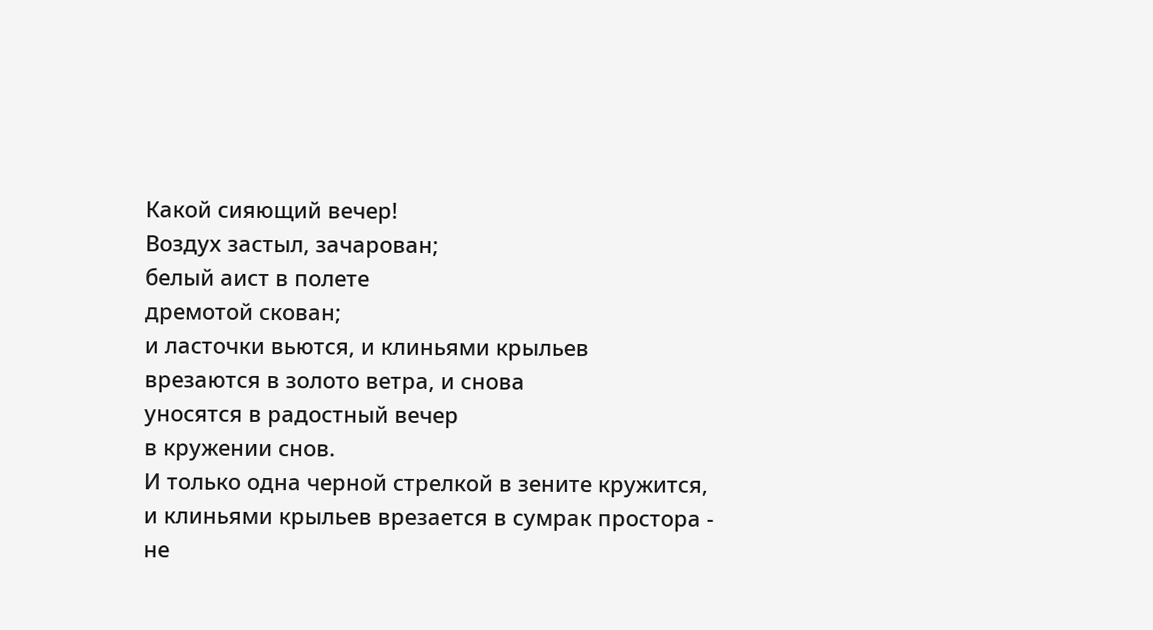Какой сияющий вечер!
Воздух застыл, зачарован;
белый аист в полете
дремотой скован;
и ласточки вьются, и клиньями крыльев
врезаются в золото ветра, и снова
уносятся в радостный вечер
в кружении снов.
И только одна черной стрелкой в зените кружится,
и клиньями крыльев врезается в сумрак простора -
не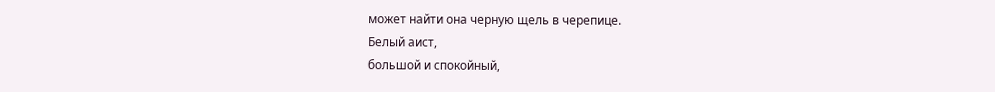может найти она черную щель в черепице.
Белый аист,
большой и спокойный,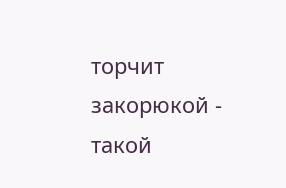торчит закорюкой - такой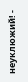неуклюжий! -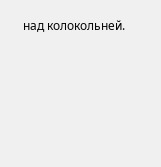над колокольней.